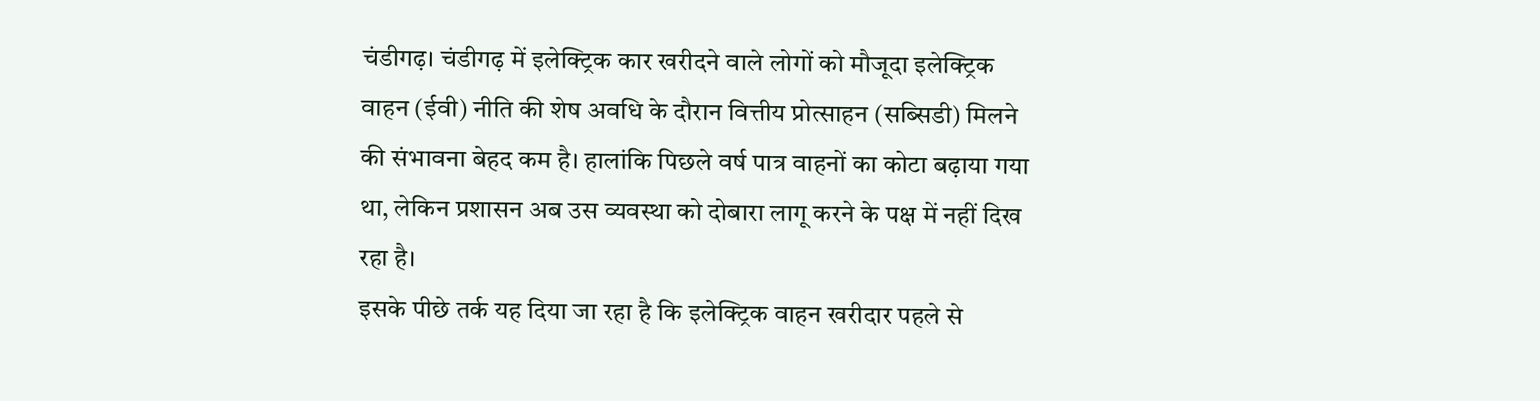चंडीगढ़। चंडीगढ़ में इलेक्ट्रिक कार खरीदने वाले लोगों को मौजूदा इलेक्ट्रिक वाहन (ईवी) नीति की शेष अवधि के दौरान वित्तीय प्रोत्साहन (सब्सिडी) मिलने की संभावना बेहद कम है। हालांकि पिछले वर्ष पात्र वाहनों का कोटा बढ़ाया गया था, लेकिन प्रशासन अब उस व्यवस्था को दोबारा लागू करने के पक्ष में नहीं दिख रहा है।
इसके पीछे तर्क यह दिया जा रहा है कि इलेक्ट्रिक वाहन खरीदार पहले से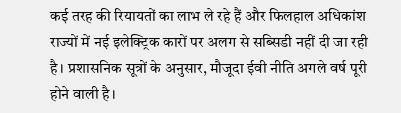कई तरह की रियायतों का लाभ ले रहे हैं और फिलहाल अधिकांश राज्यों में नई इलेक्ट्रिक कारों पर अलग से सब्सिडी नहीं दी जा रही है। प्रशासनिक सूत्रों के अनुसार, मौजूदा ईवी नीति अगले वर्ष पूरी होने वाली है।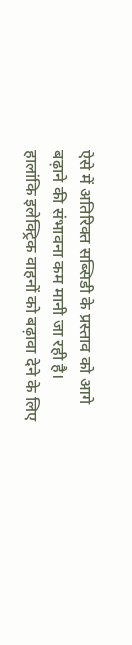ऐसे में अतिरिक्त सब्सिडी के प्रस्ताव को आगे बढ़ाने की संभावना कम मानी जा रही है। हालांकि इलेक्ट्रिक वाहनों को बढ़ावा देने के लिए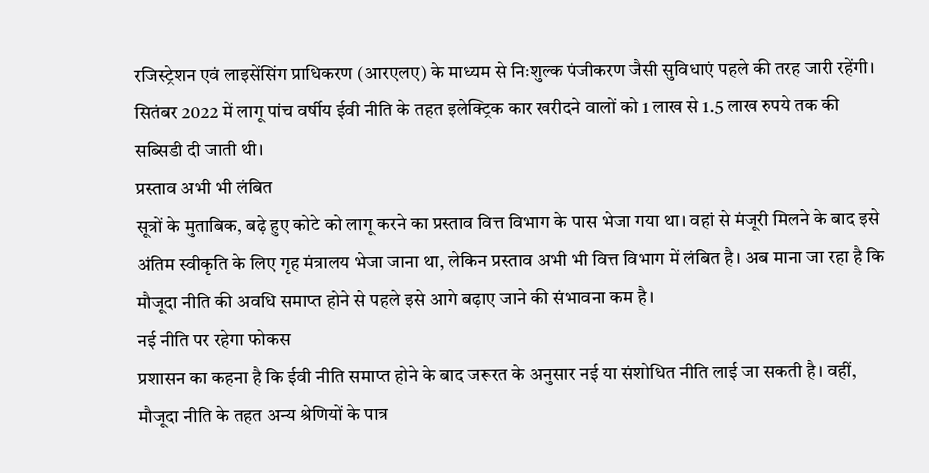रजिस्ट्रेशन एवं लाइसेंसिंग प्राधिकरण (आरएलए) के माध्यम से निःशुल्क पंजीकरण जैसी सुविधाएं पहले की तरह जारी रहेंगी। सितंबर 2022 में लागू पांच वर्षीय ईवी नीति के तहत इलेक्ट्रिक कार खरीदने वालों को 1 लाख से 1.5 लाख रुपये तक की सब्सिडी दी जाती थी।
प्रस्ताव अभी भी लंबित
सूत्रों के मुताबिक, बढ़े हुए कोटे को लागू करने का प्रस्ताव वित्त विभाग के पास भेजा गया था। वहां से मंजूरी मिलने के बाद इसे अंतिम स्वीकृति के लिए गृह मंत्रालय भेजा जाना था, लेकिन प्रस्ताव अभी भी वित्त विभाग में लंबित है। अब माना जा रहा है कि मौजूदा नीति की अवधि समाप्त होने से पहले इसे आगे बढ़ाए जाने की संभावना कम है।
नई नीति पर रहेगा फोकस
प्रशासन का कहना है कि ईवी नीति समाप्त होने के बाद जरूरत के अनुसार नई या संशोधित नीति लाई जा सकती है। वहीं, मौजूदा नीति के तहत अन्य श्रेणियों के पात्र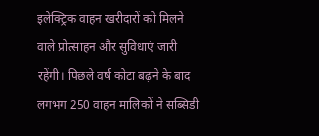इलेक्ट्रिक वाहन खरीदारों को मिलने वाले प्रोत्साहन और सुविधाएं जारी रहेंगी। पिछले वर्ष कोटा बढ़ने के बाद लगभग 250 वाहन मालिकों ने सब्सिडी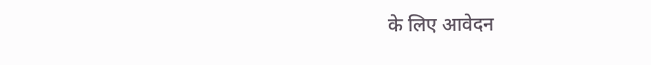के लिए आवेदन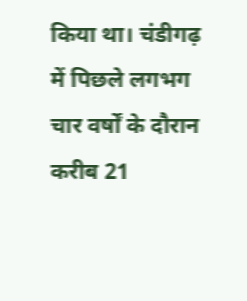किया था। चंडीगढ़ में पिछले लगभग चार वर्षों के दौरान करीब 21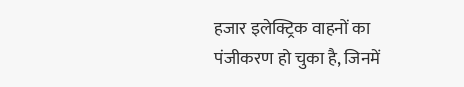हजार इलेक्ट्रिक वाहनों का पंजीकरण हो चुका है, जिनमें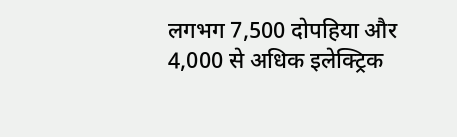लगभग 7,500 दोपहिया और 4,000 से अधिक इलेक्ट्रिक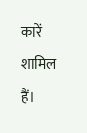कारें शामिल हैं।